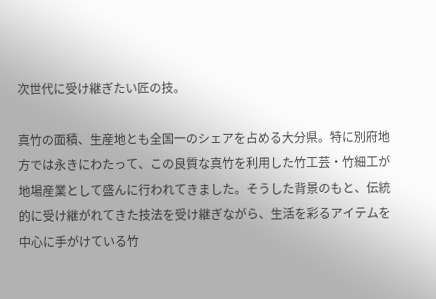次世代に受け継ぎたい匠の技。

真竹の面積、生産地とも全国一のシェアを占める大分県。特に別府地方では永きにわたって、この良質な真竹を利用した竹工芸・竹細工が地場産業として盛んに行われてきました。そうした背景のもと、伝統的に受け継がれてきた技法を受け継ぎながら、生活を彩るアイテムを中心に手がけている竹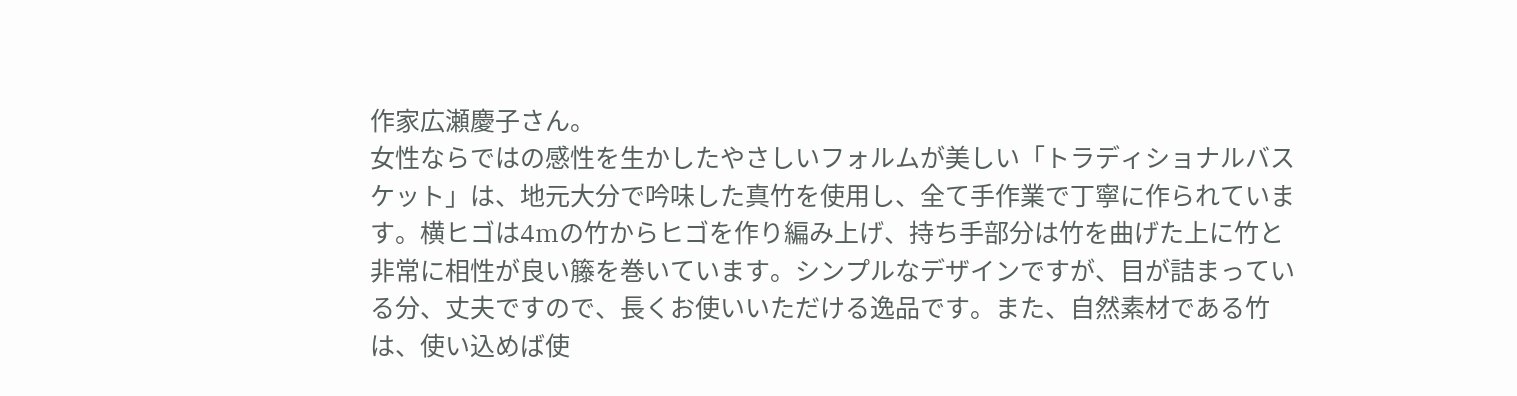作家広瀬慶子さん。
女性ならではの感性を生かしたやさしいフォルムが美しい「トラディショナルバスケット」は、地元大分で吟味した真竹を使用し、全て手作業で丁寧に作られています。横ヒゴは4mの竹からヒゴを作り編み上げ、持ち手部分は竹を曲げた上に竹と非常に相性が良い籐を巻いています。シンプルなデザインですが、目が詰まっている分、丈夫ですので、長くお使いいただける逸品です。また、自然素材である竹は、使い込めば使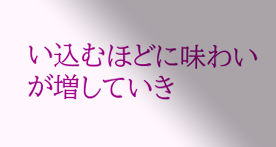い込むほどに味わいが増していき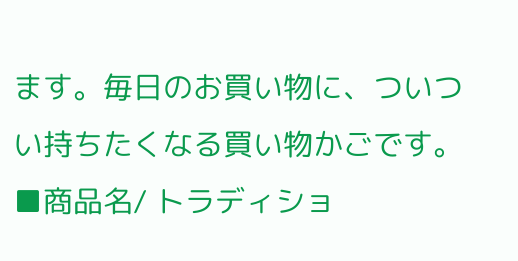ます。毎日のお買い物に、ついつい持ちたくなる買い物かごです。
■商品名/ トラディショ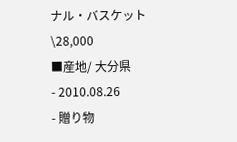ナル・バスケット \28,000
■産地/ 大分県
- 2010.08.26
- 贈り物